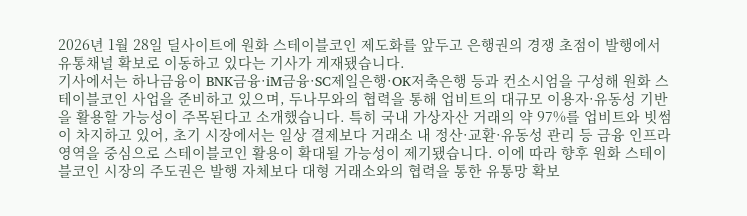2026년 1월 28일 딜사이트에 원화 스테이블코인 제도화를 앞두고 은행권의 경쟁 초점이 발행에서 유통채널 확보로 이동하고 있다는 기사가 게재됐습니다.
기사에서는 하나금융이 BNK금융·iM금융·SC제일은행·OK저축은행 등과 컨소시엄을 구성해 원화 스테이블코인 사업을 준비하고 있으며, 두나무와의 협력을 통해 업비트의 대규모 이용자·유동성 기반을 활용할 가능성이 주목된다고 소개했습니다. 특히 국내 가상자산 거래의 약 97%를 업비트와 빗썸이 차지하고 있어, 초기 시장에서는 일상 결제보다 거래소 내 정산·교환·유동성 관리 등 금융 인프라 영역을 중심으로 스테이블코인 활용이 확대될 가능성이 제기됐습니다. 이에 따라 향후 원화 스테이블코인 시장의 주도권은 발행 자체보다 대형 거래소와의 협력을 통한 유통망 확보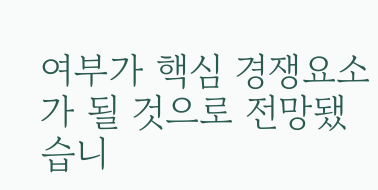여부가 핵심 경쟁요소가 될 것으로 전망됐습니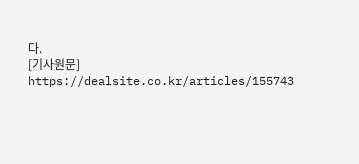다.
[기사원문] https://dealsite.co.kr/articles/155743